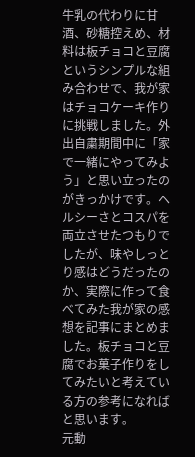牛乳の代わりに甘酒、砂糖控えめ、材料は板チョコと豆腐というシンプルな組み合わせで、我が家はチョコケーキ作りに挑戦しました。外出自粛期間中に「家で一緒にやってみよう」と思い立ったのがきっかけです。ヘルシーさとコスパを両立させたつもりでしたが、味やしっとり感はどうだったのか、実際に作って食べてみた我が家の感想を記事にまとめました。板チョコと豆腐でお菓子作りをしてみたいと考えている方の参考になればと思います。
元動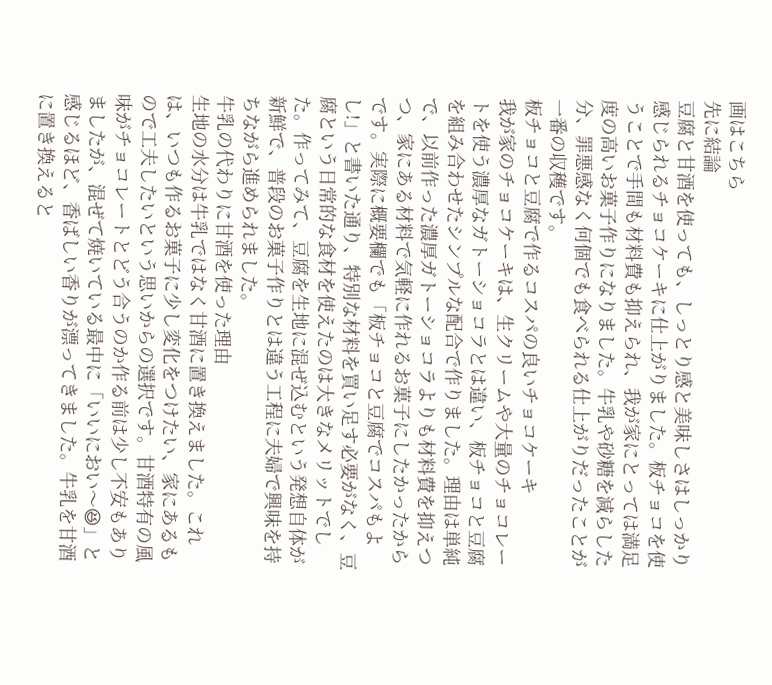画はこちら
先に結論
豆腐と甘酒を使っても、しっとり感と美味しさはしっかり感じられるチョコケーキに仕上がりました。板チョコを使うことで手間も材料費も抑えられ、我が家にとっては満足度の高いお菓子作りになりました。牛乳や砂糖を減らした分、罪悪感なく何個でも食べられる仕上がりだったことが一番の収穫です。
板チョコと豆腐で作るコスパの良いチョコケーキ
我が家のチョコケーキは、生クリームや大量のチョコレートを使う濃厚なガトーショコラとは違い、板チョコと豆腐を組み合わせたシンプルな配合で作りました。理由は単純で、以前作った濃厚ガトーショコラよりも材料費を抑えつつ、家にある材料で気軽に作れるお菓子にしたかったからです。実際に概要欄でも「板チョコと豆腐でコスパもよし!」と書いた通り、特別な材料を買い足す必要がなく、豆腐という日常的な食材を使えたのは大きなメリットでした。作ってみて、豆腐を生地に混ぜ込むという発想自体が新鮮で、普段のお菓子作りとは違う工程に夫婦で興味を持ちながら進められました。
牛乳の代わりに甘酒を使った理由
生地の水分は牛乳ではなく甘酒に置き換えました。これは、いつも作るお菓子に少し変化をつけたい、家にあるもので工夫したいという思いからの選択です。甘酒特有の風味がチョコレートとどう合うのか作る前は少し不安もありましたが、混ぜて焼いている最中に「いいにおい〜😆」と感じるほど、香ばしい香りが漂ってきました。牛乳を甘酒に置き換えると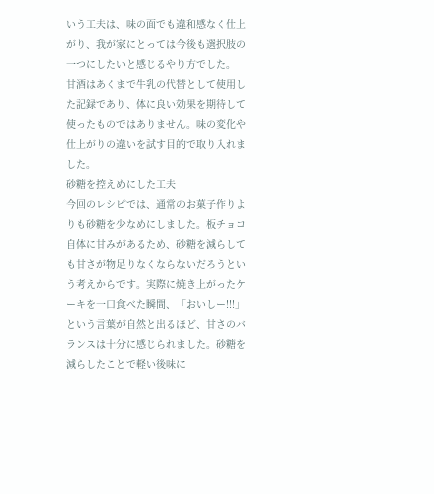いう工夫は、味の面でも違和感なく仕上がり、我が家にとっては今後も選択肢の一つにしたいと感じるやり方でした。
甘酒はあくまで牛乳の代替として使用した記録であり、体に良い効果を期待して使ったものではありません。味の変化や仕上がりの違いを試す目的で取り入れました。
砂糖を控えめにした工夫
今回のレシピでは、通常のお菓子作りよりも砂糖を少なめにしました。板チョコ自体に甘みがあるため、砂糖を減らしても甘さが物足りなくならないだろうという考えからです。実際に焼き上がったケーキを一口食べた瞬間、「おいしー!!!」という言葉が自然と出るほど、甘さのバランスは十分に感じられました。砂糖を減らしたことで軽い後味に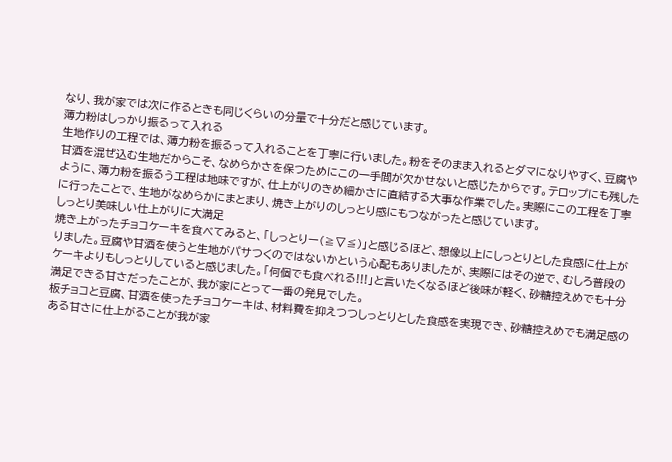なり、我が家では次に作るときも同じくらいの分量で十分だと感じています。
薄力粉はしっかり振るって入れる
生地作りの工程では、薄力粉を振るって入れることを丁寧に行いました。粉をそのまま入れるとダマになりやすく、豆腐や甘酒を混ぜ込む生地だからこそ、なめらかさを保つためにこの一手間が欠かせないと感じたからです。テロップにも残したように、薄力粉を振るう工程は地味ですが、仕上がりのきめ細かさに直結する大事な作業でした。実際にこの工程を丁寧に行ったことで、生地がなめらかにまとまり、焼き上がりのしっとり感にもつながったと感じています。
しっとり美味しい仕上がりに大満足
焼き上がったチョコケーキを食べてみると、「しっとりー(≧▽≦)」と感じるほど、想像以上にしっとりとした食感に仕上がりました。豆腐や甘酒を使うと生地がパサつくのではないかという心配もありましたが、実際にはその逆で、むしろ普段のケーキよりもしっとりしていると感じました。「何個でも食べれる!!!」と言いたくなるほど後味が軽く、砂糖控えめでも十分満足できる甘さだったことが、我が家にとって一番の発見でした。
板チョコと豆腐、甘酒を使ったチョコケーキは、材料費を抑えつつしっとりとした食感を実現でき、砂糖控えめでも満足感のある甘さに仕上がることが我が家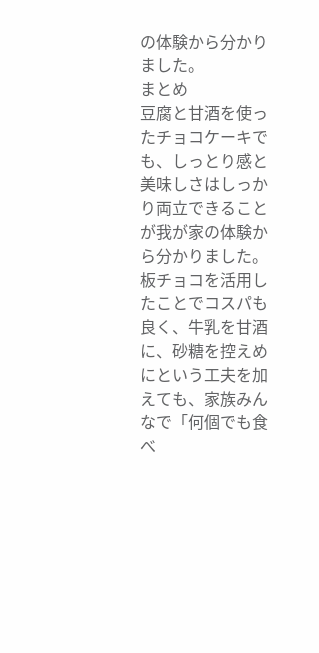の体験から分かりました。
まとめ
豆腐と甘酒を使ったチョコケーキでも、しっとり感と美味しさはしっかり両立できることが我が家の体験から分かりました。板チョコを活用したことでコスパも良く、牛乳を甘酒に、砂糖を控えめにという工夫を加えても、家族みんなで「何個でも食べ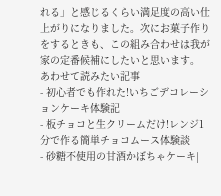れる」と感じるくらい満足度の高い仕上がりになりました。次にお菓子作りをするときも、この組み合わせは我が家の定番候補にしたいと思います。
あわせて読みたい記事
- 初心者でも作れた!いちごデコレーションケーキ体験記
- 板チョコと生クリームだけ!レンジ1分で作る簡単チョコムース体験談
- 砂糖不使用の甘酒かぼちゃケーキ|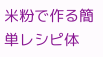米粉で作る簡単レシピ体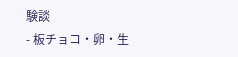験談
- 板チョコ・卵・生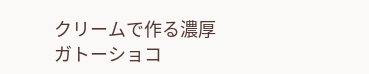クリームで作る濃厚ガトーショコ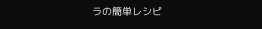ラの簡単レシピ